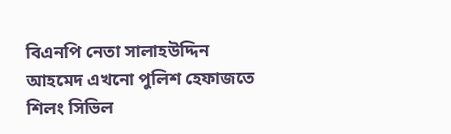বিএনপি নেতা সালাহউদ্দিন আহমেদ এখনো পুলিশ হেফাজতে শিলং সিভিল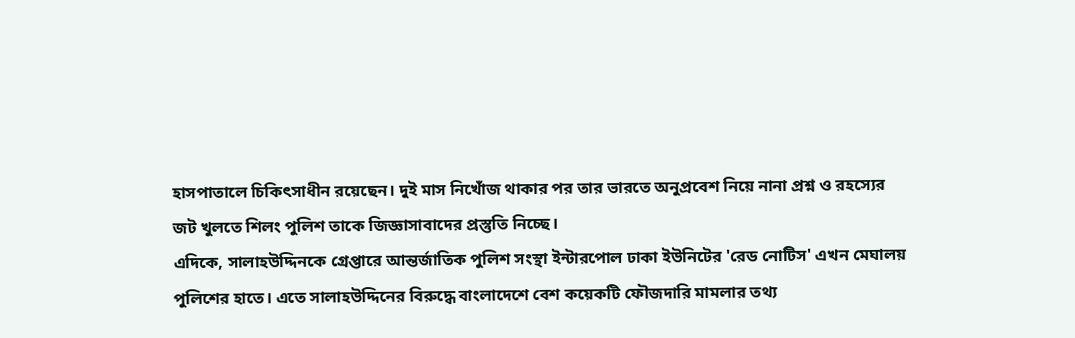হাসপাতালে চিকিৎসাধীন রয়েছেন। দুই মাস নিখোঁজ থাকার পর তার ভারতে অনুপ্রবেশ নিয়ে নানা প্রশ্ন ও রহস্যের জট খুলতে শিলং পুলিশ তাকে জিজ্ঞাসাবাদের প্রস্তুতি নিচ্ছে।
এদিকে, সালাহউদ্দিনকে গ্রেপ্তারে আন্তর্জাতিক পুলিশ সংস্থা ইন্টারপোল ঢাকা ইউনিটের 'রেড নোটিস' এখন মেঘালয় পুলিশের হাতে। এতে সালাহউদ্দিনের বিরুদ্ধে বাংলাদেশে বেশ কয়েকটি ফৌজদারি মামলার তথ্য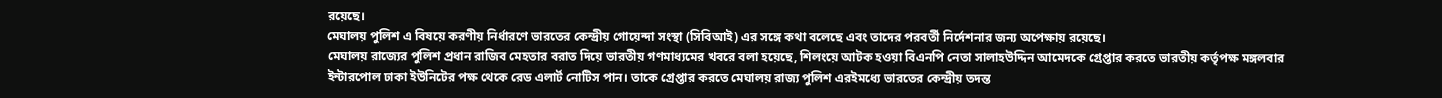রয়েছে।
মেঘালয় পুলিশ এ বিষয়ে করণীয় নির্ধারণে ভারতের কেন্দ্রীয় গোয়েন্দা সংস্থা (সিবিআই) এর সঙ্গে কথা বলেছে এবং তাদের পরবর্তী নির্দেশনার জন্য অপেক্ষায় রয়েছে।
মেঘালয় রাজ্যের পুলিশ প্রধান রাজিব মেহতার বরাত দিয়ে ভারতীয় গণমাধ্যমের খবরে বলা হয়েছে, শিলংয়ে আটক হওয়া বিএনপি নেতা সালাহউদ্দিন আমেদকে গ্রেপ্তার করতে ভারতীয় কর্তৃপক্ষ মঙ্গলবার ইন্টারপোল ঢাকা ইউনিটের পক্ষ থেকে রেড এলার্ট নোটিস পান। তাকে গ্রেপ্তার করতে মেঘালয় রাজ্য পুলিশ এরইমধ্যে ভারতের কেন্দ্রীয় তদন্ত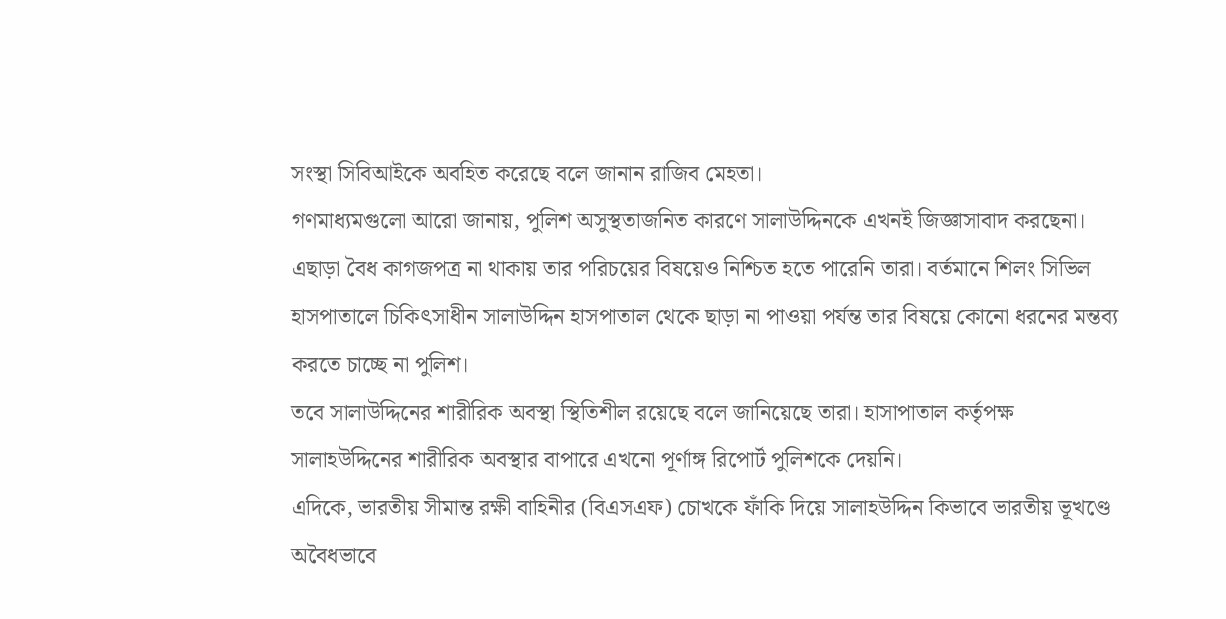সংস্থা সিবিআইকে অবহিত করেছে বলে জানান রাজিব মেহতা।
গণমাধ্যমগুলো আরো জানায়, পুলিশ অসুস্থতাজনিত কারণে সালাউদ্দিনকে এখনই জিজ্ঞাসাবাদ করছেনা। এছাড়া বৈধ কাগজপত্র না থাকায় তার পরিচয়ের বিষয়েও নিশ্চিত হতে পারেনি তারা। বর্তমানে শিলং সিভিল হাসপাতালে চিকিৎসাধীন সালাউদ্দিন হাসপাতাল থেকে ছাড়া না পাওয়া পর্যন্ত তার বিষয়ে কোনো ধরনের মন্তব্য করতে চাচ্ছে না পুলিশ।
তবে সালাউদ্দিনের শারীরিক অবস্থা স্থিতিশীল রয়েছে বলে জানিয়েছে তারা। হাসাপাতাল কর্তৃপক্ষ সালাহউদ্দিনের শারীরিক অবস্থার বাপারে এখনো পূর্ণাঙ্গ রিপোর্ট পুলিশকে দেয়নি।
এদিকে, ভারতীয় সীমান্ত রক্ষী বাহিনীর (বিএসএফ) চোখকে ফাঁকি দিয়ে সালাহউদ্দিন কিভাবে ভারতীয় ভূখণ্ডে অবৈধভাবে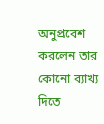অনুপ্রবেশ করলেন তার কোনো ব্যাখ্য দিতে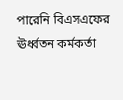পারেনি বিএসএফের ঊর্ধ্বতন কর্মকর্তা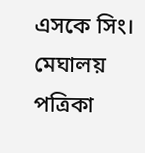এসকে সিং।
মেঘালয় পত্রিকা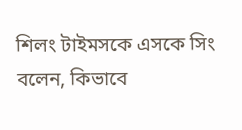শিলং টাইমসকে এসকে সিং বলেন, কিভাবে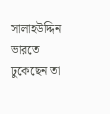সালাহউদ্দিন ভারতে ঢুকেছেন তা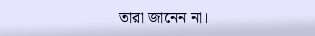তারা জানেন না।